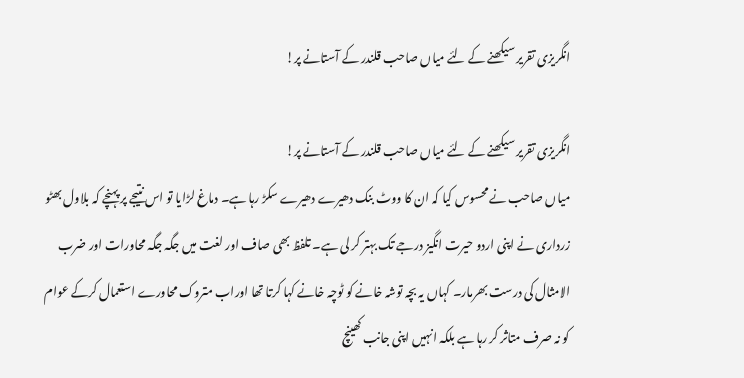انگریزی تقریر سیکھنے کے لئے میاں صاحب قلندر کے آستانے پر!

انگریزی تقریر سیکھنے کے لئے میاں صاحب قلندر کے آستانے پر!
میاں صاحب نے محسوس کیا کہ ان کا ووٹ بنک دھیرے دھیرے سکڑ رہا ہے۔ دماغ لڑایا تو اس نتیجے پر پہنچے کہ بلاول بھٹو زرداری نے اپنی اردو حیرت انگیز درجے تک بہتر کر لی ہے۔ تلفظ بھی صاف اور لغت میں جگہ جگہ محاورات اور ضرب الامثال کی درست بھرمار۔ کہاں یہ بچہ توشہ خانے کو ٹوچہ خانے کہا کرتا تھا اوراب متروک محاورے استعمال کرکے عوام کو نہ صرف متاثر کر رہا ہے بلکہ انہیں اپنی جانب کھینچ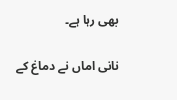بھی رہا ہے۔

نانی اماں نے دماغ کے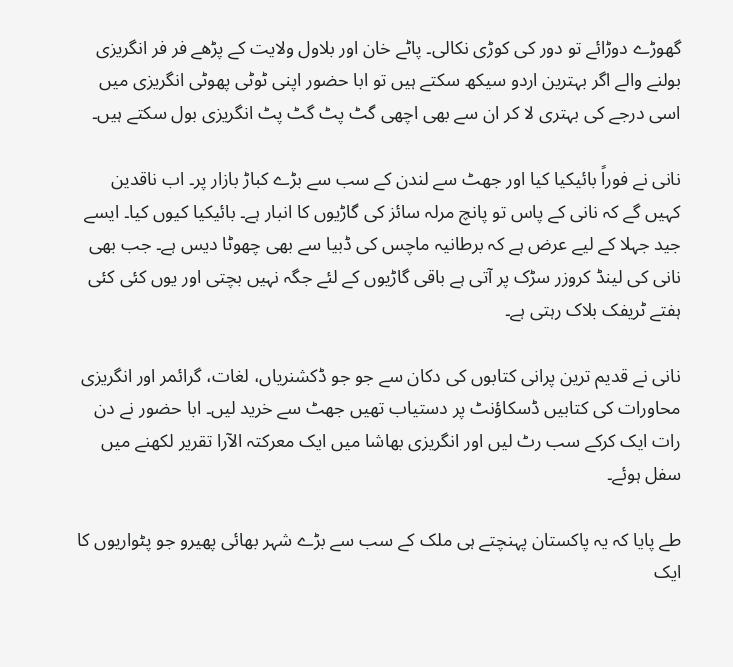گھوڑے دوڑائے تو دور کی کوڑی نکالی۔ پاٹے خان اور بلاول ولایت کے پڑھے فر فر انگریزی بولنے والے اگر بہترین اردو سیکھ سکتے ہیں تو ابا حضور اپنی ٹوٹی پھوٹی انگریزی میں اسی درجے کی بہتری لا کر ان سے بھی اچھی گٹ پٹ گٹ پٹ انگریزی بول سکتے ہیں۔

نانی نے فوراً بائیکیا کیا اور جھٹ سے لندن کے سب سے بڑے کباڑ بازار پر۔ اب ناقدین کہیں گے کہ نانی کے پاس تو پانچ مرلہ سائز کی گاڑیوں کا انبار ہے۔ بائیکیا کیوں کیا۔ ایسے جید جہلا کے لیے عرض ہے کہ برطانیہ ماچس کی ڈبیا سے بھی چھوٹا دیس ہے۔ جب بھی نانی کی لینڈ کروزر سڑک پر آتی ہے باقی گاڑیوں کے لئے جگہ نہیں بچتی اور یوں کئی کئی ہفتے ٹریفک بلاک رہتی ہے۔

نانی نے قدیم ترین پرانی کتابوں کی دکان سے جو جو ڈکشنریاں، لغات، گرائمر اور انگریزی محاورات کی کتابیں ڈسکاؤنٹ پر دستیاب تھیں جھٹ سے خرید لیں۔ ابا حضور نے دن رات ایک کرکے سب رٹ لیں اور انگریزی بھاشا میں ایک معرکتہ الآرا تقریر لکھنے میں سفل ہوئے۔

طے پایا کہ یہ پاکستان پہنچتے ہی ملک کے سب سے بڑے شہر بھائی پھیرو جو پٹواریوں کا ایک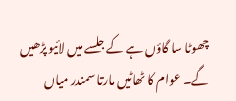چھوٹا سا گاؤں ہے کے جلسے میں لائیو پڑھیں گے۔ عوام کا ٹھاٹیں مارتا سمندر میاں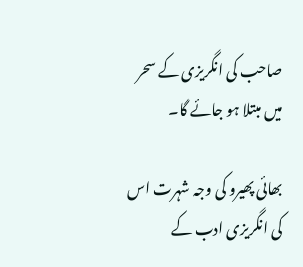صاحب کی انگریزی کے سحر میں مبتلا ہو جائے گا۔

بھائی پھیرو کی وجہ شہرت اس کی انگریزی ادب کے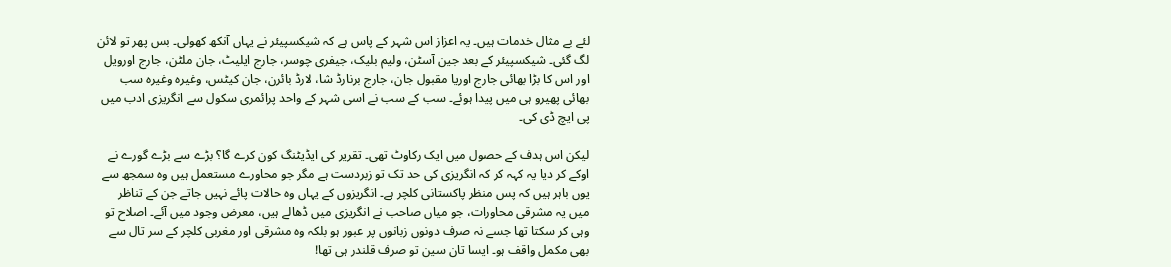لئے بے مثال خدمات ہیں۔ یہ اعزاز اس شہر کے پاس ہے کہ شیکسپیئر نے یہاں آنکھ کھولی۔ بس پھر تو لائن لگ گئی۔ شیکسپیئر کے بعد جین آسٹن، ولیم بلیک، جیفری چوسر، جارج ایلیٹ، جان ملٹن، جارج اورویل اور اس کا بڑا بھائی جارج اوریا مقبول جان، جارج برنارڈ شا، لارڈ بائرن، جان کیٹس، وغیرہ وغیرہ سب بھائی پھیرو ہی میں پیدا ہوئے۔ سب کے سب نے اسی شہر کے واحد پرائمری سکول سے انگریزی ادب میں پی ایچ ڈی کی۔

لیکن اس ہدف کے حصول میں ایک رکاوٹ تھی۔ تقریر کی ایڈیٹنگ کون کرے گا؟ بڑے سے بڑے گورے نے اوکے کر دیا یہ کہہ کر کہ انگریزی کی حد تک تو زبردست ہے مگر جو محاورے مستعمل ہیں وہ سمجھ سے یوں باہر ہیں کہ پس منظر پاکستانی کلچر ہے۔ انگریزوں کے یہاں وہ حالات پائے نہیں جاتے جن کے تناظر میں یہ مشرقی محاورات، جو میاں صاحب نے انگریزی میں ڈھالے ہیں، معرض وجود میں آئے۔ اصلاح تو وہی کر سکتا تھا جسے نہ صرف دونوں زبانوں پر عبور ہو بلکہ وہ مشرقی اور مغربی کلچر کے سر تال سے بھی مکمل واقف ہو۔ ایسا تان سین تو صرف قلندر ہی تھا!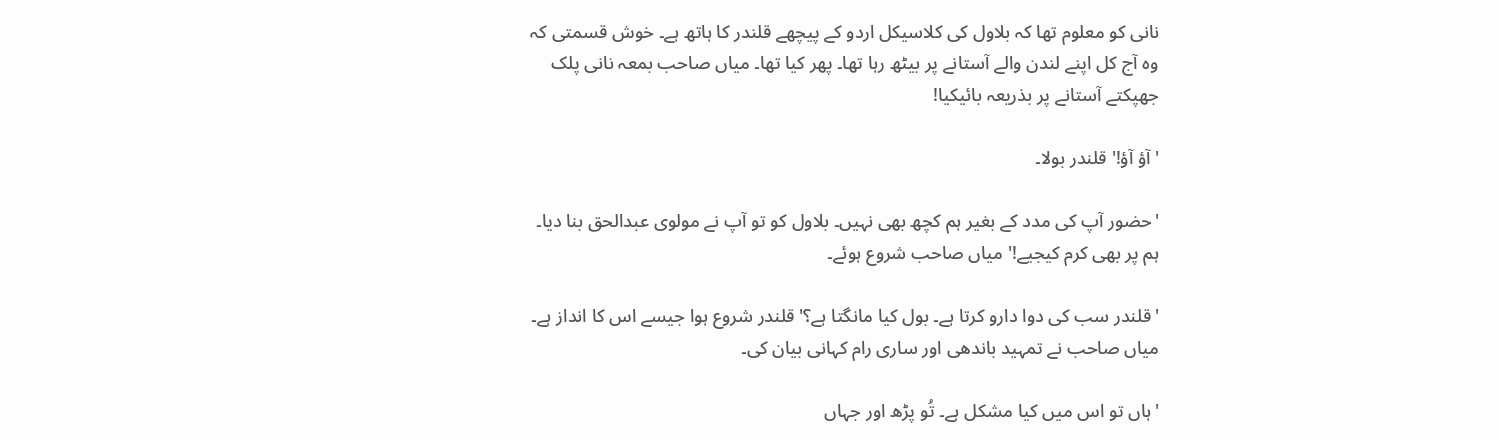نانی کو معلوم تھا کہ بلاول کی کلاسیکل اردو کے پیچھے قلندر کا ہاتھ ہے۔ خوش قسمتی کہ وہ آج کل اپنے لندن والے آستانے پر بیٹھ رہا تھا۔ پھر کیا تھا۔ میاں صاحب بمعہ نانی پلک جھپکتے آستانے پر بذریعہ بائیکیا!

'آؤ آؤ!' قلندر بولا۔

'حضور آپ کی مدد کے بغیر ہم کچھ بھی نہیں۔ بلاول کو تو آپ نے مولوی عبدالحق بنا دیا۔ ہم پر بھی کرم کیجیے!' میاں صاحب شروع ہوئے۔

'قلندر سب کی دوا دارو کرتا ہے۔ بول کیا مانگتا ہے؟' قلندر شروع ہوا جیسے اس کا انداز ہے۔ میاں صاحب نے تمہید باندھی اور ساری رام کہانی بیان کی۔

'ہاں تو اس میں کیا مشکل ہے۔ تُو پڑھ اور جہاں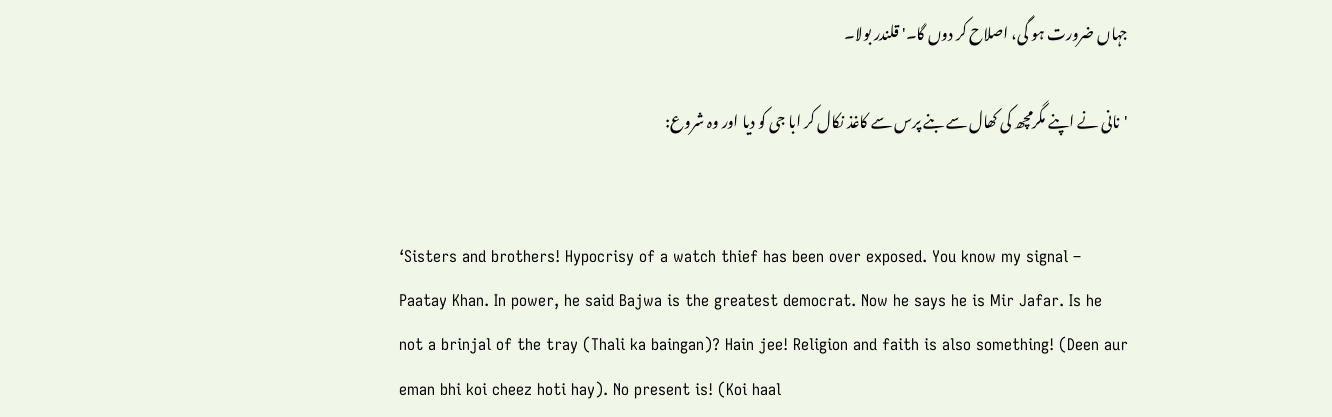جہاں ضرورت ہو گی، اصلاح کر دوں گا۔' قلندر بولا۔

'نانی نے اپنے مگرمچھ کی کھال سے بنے پرس سے کاغذ نکال کر ابا جی کو دیا اور وہ شروع:


‘Sisters and brothers! Hypocrisy of a watch thief has been over exposed. You know my signal – Paatay Khan. In power, he said Bajwa is the greatest democrat. Now he says he is Mir Jafar. Is he not a brinjal of the tray (Thali ka baingan)? Hain jee! Religion and faith is also something! (Deen aur eman bhi koi cheez hoti hay). No present is! (Koi haal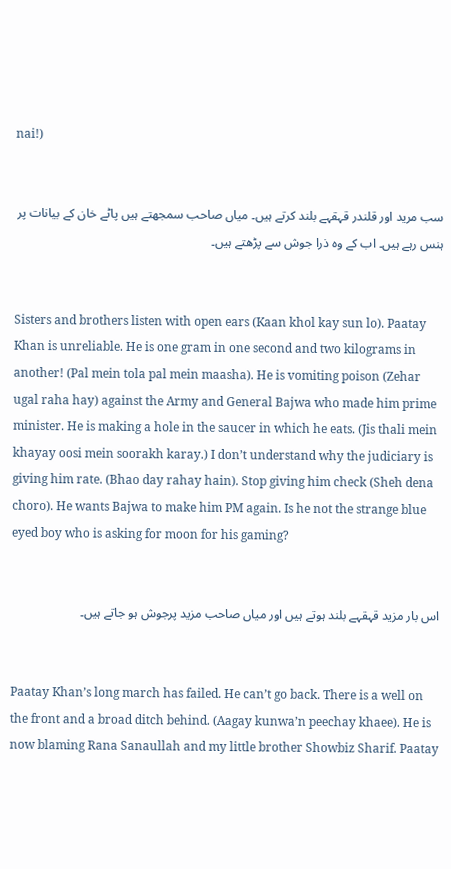nai!)


سب مرید اور قلندر قہقہے بلند کرتے ہیں۔ میاں صاحب سمجھتے ہیں پاٹے خان کے بیانات پر ہنس رہے ہیں۔ اب کے وہ ذرا جوش سے پڑھتے ہیں۔


Sisters and brothers listen with open ears (Kaan khol kay sun lo). Paatay Khan is unreliable. He is one gram in one second and two kilograms in another! (Pal mein tola pal mein maasha). He is vomiting poison (Zehar ugal raha hay) against the Army and General Bajwa who made him prime minister. He is making a hole in the saucer in which he eats. (Jis thali mein khayay oosi mein soorakh karay.) I don’t understand why the judiciary is giving him rate. (Bhao day rahay hain). Stop giving him check (Sheh dena choro). He wants Bajwa to make him PM again. Is he not the strange blue eyed boy who is asking for moon for his gaming?


اس بار مزید قہقہے بلند ہوتے ہیں اور میاں صاحب مزید پرجوش ہو جاتے ہیں۔


Paatay Khan’s long march has failed. He can’t go back. There is a well on the front and a broad ditch behind. (Aagay kunwa’n peechay khaee). He is now blaming Rana Sanaullah and my little brother Showbiz Sharif. Paatay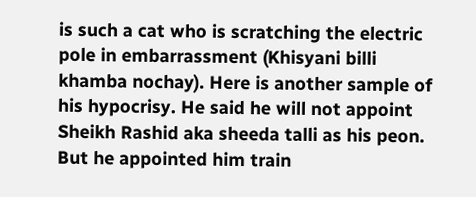is such a cat who is scratching the electric pole in embarrassment (Khisyani billi khamba nochay). Here is another sample of his hypocrisy. He said he will not appoint Sheikh Rashid aka sheeda talli as his peon. But he appointed him train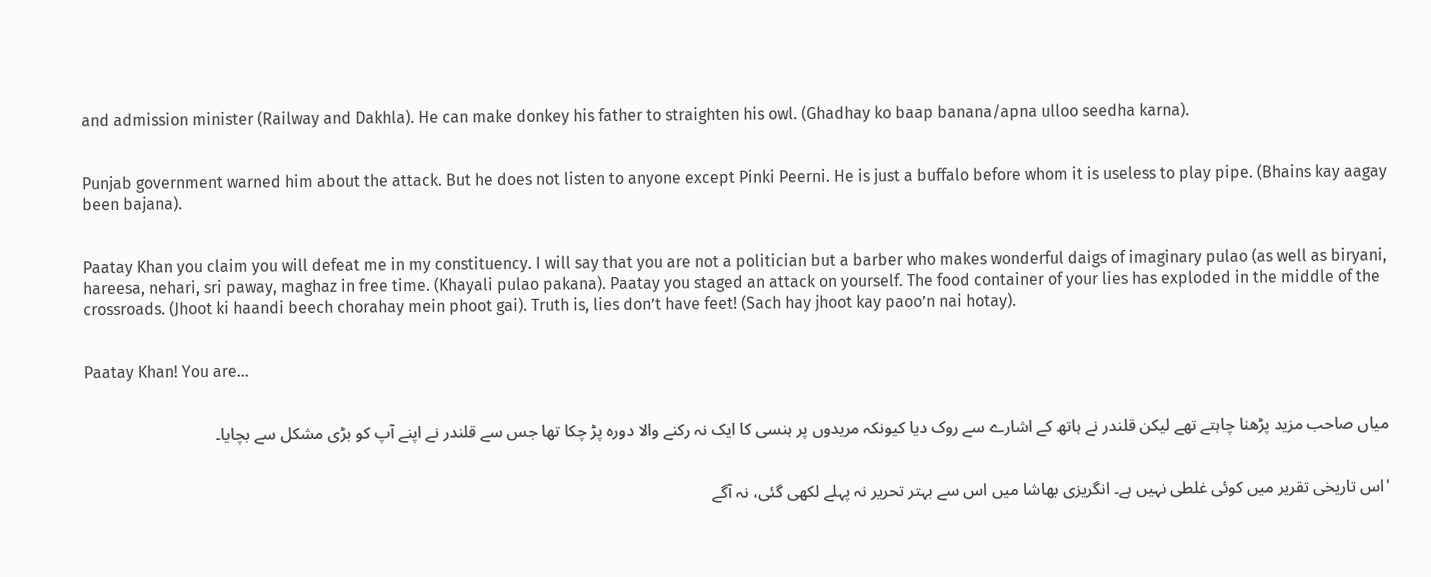and admission minister (Railway and Dakhla). He can make donkey his father to straighten his owl. (Ghadhay ko baap banana/apna ulloo seedha karna).


Punjab government warned him about the attack. But he does not listen to anyone except Pinki Peerni. He is just a buffalo before whom it is useless to play pipe. (Bhains kay aagay been bajana).


Paatay Khan you claim you will defeat me in my constituency. I will say that you are not a politician but a barber who makes wonderful daigs of imaginary pulao (as well as biryani, hareesa, nehari, sri paway, maghaz in free time. (Khayali pulao pakana). Paatay you staged an attack on yourself. The food container of your lies has exploded in the middle of the crossroads. (Jhoot ki haandi beech chorahay mein phoot gai). Truth is, lies don’t have feet! (Sach hay jhoot kay paoo’n nai hotay).


Paatay Khan! You are...


میاں صاحب مزید پڑھنا چاہتے تھے لیکن قلندر نے ہاتھ کے اشارے سے روک دیا کیونکہ مریدوں پر ہنسی کا ایک نہ رکنے والا دورہ پڑ چکا تھا جس سے قلندر نے اپنے آپ کو بڑی مشکل سے بچایا۔


'اس تاریخی تقریر میں کوئی غلطی نہیں ہے۔ انگریزی بھاشا میں اس سے بہتر تحریر نہ پہلے لکھی گئی، نہ آگے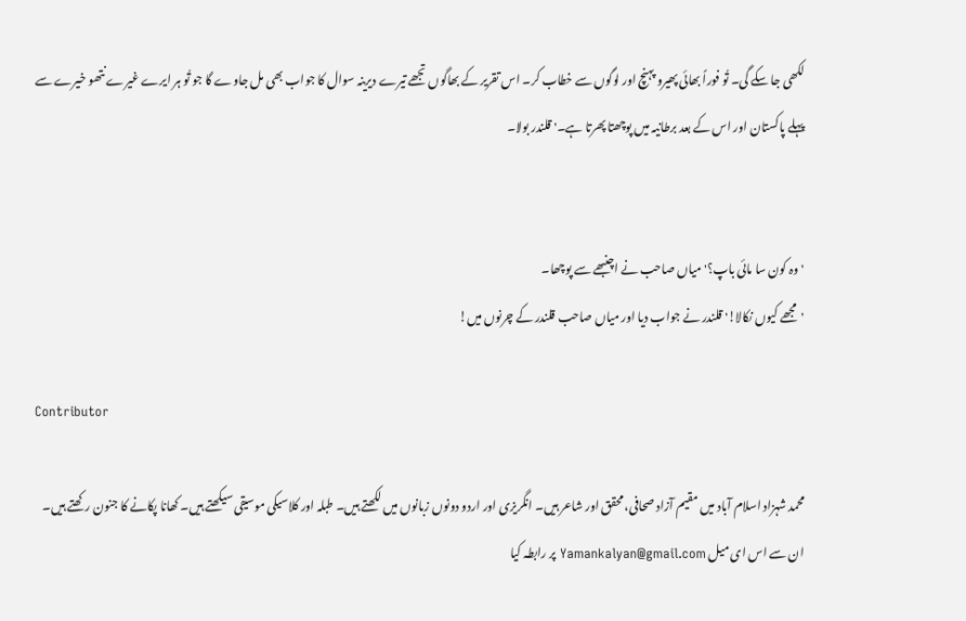لکھی جا سکے گی۔ تُو فوراً بھائی پھیرو پہنچ اور لوگوں سے خطاب کر۔ اس تقریر کے بھاگوں تجھے تیرے دیرینہ سوال کا جواب بھی مل جاوے گا جو تُو ہر ایرے غیرے نتھو خیرے سے پہلے پاکستان اور اس کے بعد برطانیہ میں پوچھتا پھرتا ہے۔' قلندر بولا۔


'وہ کون سا مائی باپ؟' میاں صاحب نے اچنبھے سے پوچھا۔
'مجھے کیوں نکالا!' قلندر نے جواب دیا اور میاں صاحب قلندر کے چرنوں میں!

Contributor

محمد شہزاد اسلام آباد میں مقیم آزاد صحافی، محقق اور شاعر ہیں۔ انگریزی اور اردو دونوں زبانوں میں لکھتے ہیں۔ طبلہ اور کلاسیکی موسیقی سیکھتے ہیں۔ کھانا پکانے کا جنون رکھتے ہیں۔ ان سے اس ای میل Yamankalyan@gmail.com پر رابطہ کیا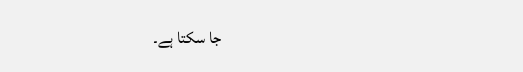جا سکتا ہے۔